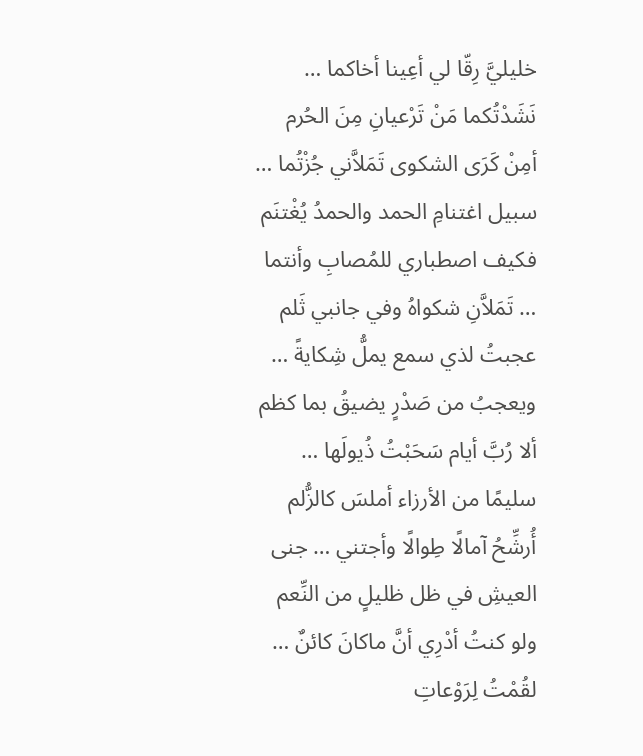خليليَّ رِقّا لي أعِينا أخاكما … نَشَدْتُكما مَنْ تَرْعيانِ مِنَ الحُرم
أمِنْ كَرَى الشكوى تَمَلاَّني جُزْتُما … سبيل اغتنامِ الحمد والحمدُ يُغْتنَم
فكيف اصطباري للمُصابِ وأنتما … تَمَلاَّنِ شكواهُ وفي جانبي ثَلم
عجبتُ لذي سمع يملُّ شِكايةً … ويعجبُ من صَدْرٍ يضيقُ بما كظم
ألا رُبَّ أيام سَحَبْتُ ذُيولَها … سليمًا من الأرزاء أملسَ كالزُّلم
أُرشِّحُ آمالًا طِوالًا وأجتني … جنى العيشِ في ظل ظليلٍ من النِّعم
ولو كنتُ أدْرِي أنَّ ماكانَ كائنٌ … لقُمْتُ لِرَوْعاتِ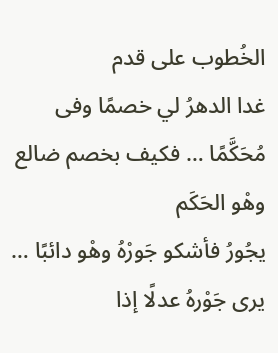الخُطوب على قدم
غدا الدهرُ لي خصمًا وفى مُحَكَّمًا … فكيف بخصم ضالع وهْو الحَكَم
يجُورُ فأشكو جَورْهُ وهْو دائبًا … يرى جَوْرهُ عدلًا إذا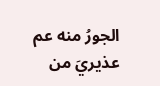الجورُ منه عم
عذيريَ من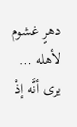دهرٍ غشوم لأهله … يرى أنَّه إذْ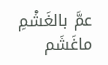عمَّ بالغَشْمِ ماغَشَم